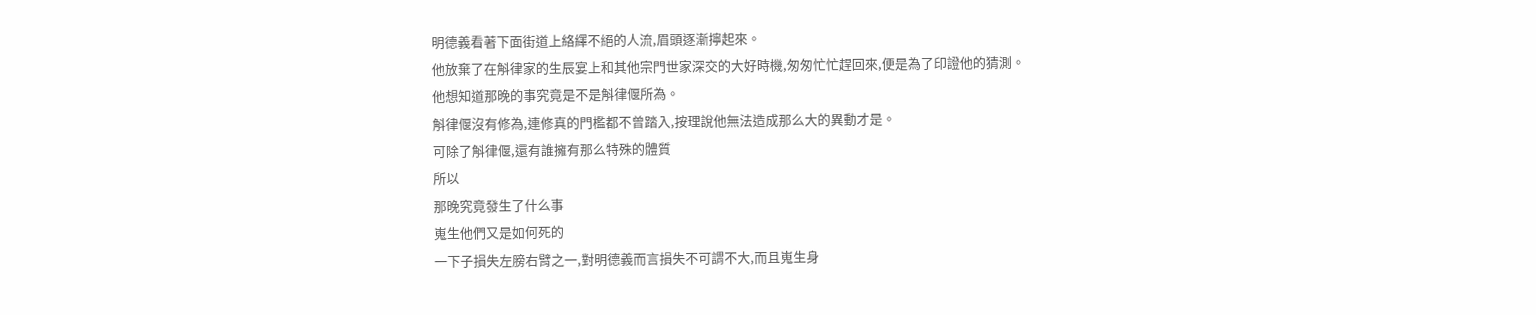明德義看著下面街道上絡繹不絕的人流,眉頭逐漸擰起來。
他放棄了在斛律家的生辰宴上和其他宗門世家深交的大好時機,匆匆忙忙趕回來,便是為了印證他的猜測。
他想知道那晚的事究竟是不是斛律偃所為。
斛律偃沒有修為,連修真的門檻都不曾踏入,按理說他無法造成那么大的異動才是。
可除了斛律偃,還有誰擁有那么特殊的體質
所以
那晚究竟發生了什么事
嵬生他們又是如何死的
一下子損失左膀右臂之一,對明德義而言損失不可謂不大,而且嵬生身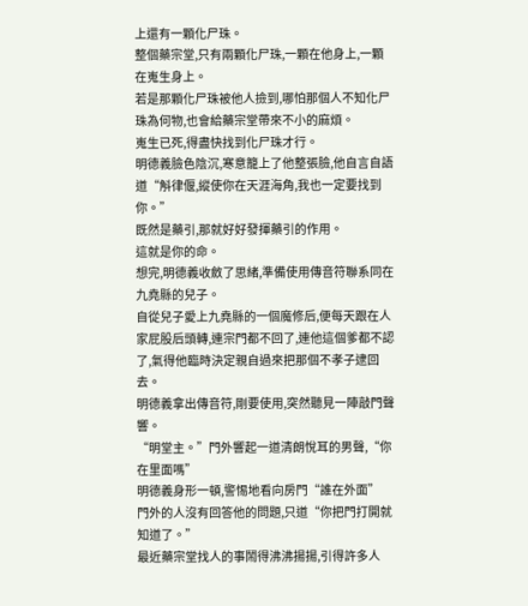上還有一顆化尸珠。
整個藥宗堂,只有兩顆化尸珠,一顆在他身上,一顆在嵬生身上。
若是那顆化尸珠被他人撿到,哪怕那個人不知化尸珠為何物,也會給藥宗堂帶來不小的麻煩。
嵬生已死,得盡快找到化尸珠才行。
明德義臉色陰沉,寒意籠上了他整張臉,他自言自語道“斛律偃,縱使你在天涯海角,我也一定要找到你。”
既然是藥引,那就好好發揮藥引的作用。
這就是你的命。
想完,明德義收斂了思緒,準備使用傳音符聯系同在九堯縣的兒子。
自從兒子愛上九堯縣的一個魔修后,便每天跟在人家屁股后頭轉,連宗門都不回了,連他這個爹都不認了,氣得他臨時決定親自過來把那個不孝子逮回去。
明德義拿出傳音符,剛要使用,突然聽見一陣敲門聲響。
“明堂主。”門外響起一道清朗悅耳的男聲,“你在里面嗎”
明德義身形一頓,警惕地看向房門“誰在外面”
門外的人沒有回答他的問題,只道“你把門打開就知道了。”
最近藥宗堂找人的事鬧得沸沸揚揚,引得許多人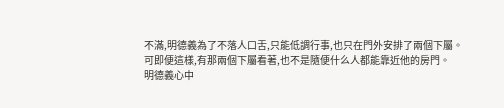不滿,明德義為了不落人口舌,只能低調行事,也只在門外安排了兩個下屬。
可即便這樣,有那兩個下屬看著,也不是隨便什么人都能靠近他的房門。
明德義心中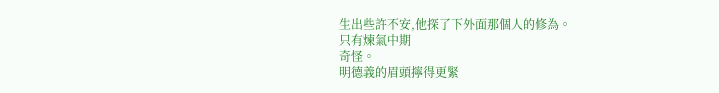生出些許不安,他探了下外面那個人的修為。
只有煉氣中期
奇怪。
明德義的眉頭擰得更緊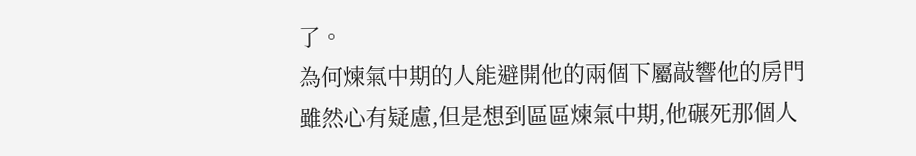了。
為何煉氣中期的人能避開他的兩個下屬敲響他的房門
雖然心有疑慮,但是想到區區煉氣中期,他碾死那個人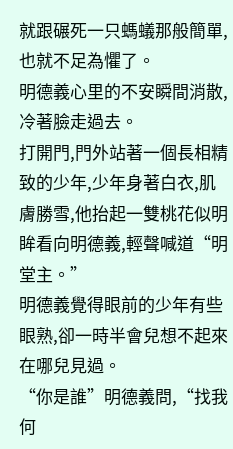就跟碾死一只螞蟻那般簡單,也就不足為懼了。
明德義心里的不安瞬間消散,冷著臉走過去。
打開門,門外站著一個長相精致的少年,少年身著白衣,肌膚勝雪,他抬起一雙桃花似明眸看向明德義,輕聲喊道“明堂主。”
明德義覺得眼前的少年有些眼熟,卻一時半會兒想不起來在哪兒見過。
“你是誰”明德義問,“找我何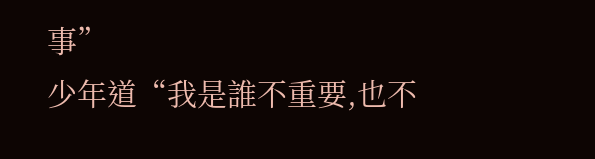事”
少年道“我是誰不重要,也不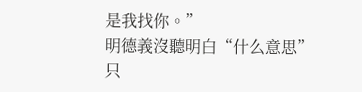是我找你。”
明德義沒聽明白“什么意思”
只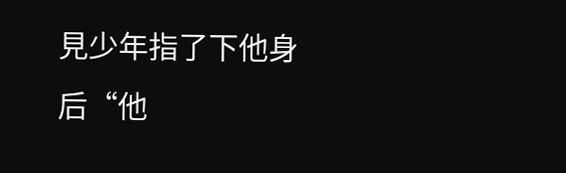見少年指了下他身后“他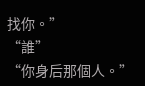找你。”
“誰”
“你身后那個人。”